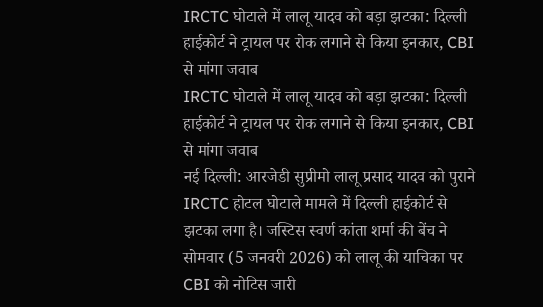IRCTC घोटाले में लालू यादव को बड़ा झटका: दिल्ली हाईकोर्ट ने ट्रायल पर रोक लगाने से किया इनकार, CBI से मांगा जवाब
IRCTC घोटाले में लालू यादव को बड़ा झटका: दिल्ली हाईकोर्ट ने ट्रायल पर रोक लगाने से किया इनकार, CBI से मांगा जवाब
नई दिल्ली: आरजेडी सुप्रीमो लालू प्रसाद यादव को पुराने IRCTC होटल घोटाले मामले में दिल्ली हाईकोर्ट से झटका लगा है। जस्टिस स्वर्ण कांता शर्मा की बेंच ने सोमवार (5 जनवरी 2026) को लालू की याचिका पर CBI को नोटिस जारी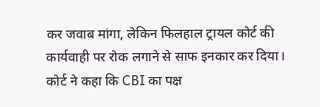कर जवाब मांगा, लेकिन फिलहाल ट्रायल कोर्ट की कार्यवाही पर रोक लगाने से साफ इनकार कर दिया। कोर्ट ने कहा कि CBI का पक्ष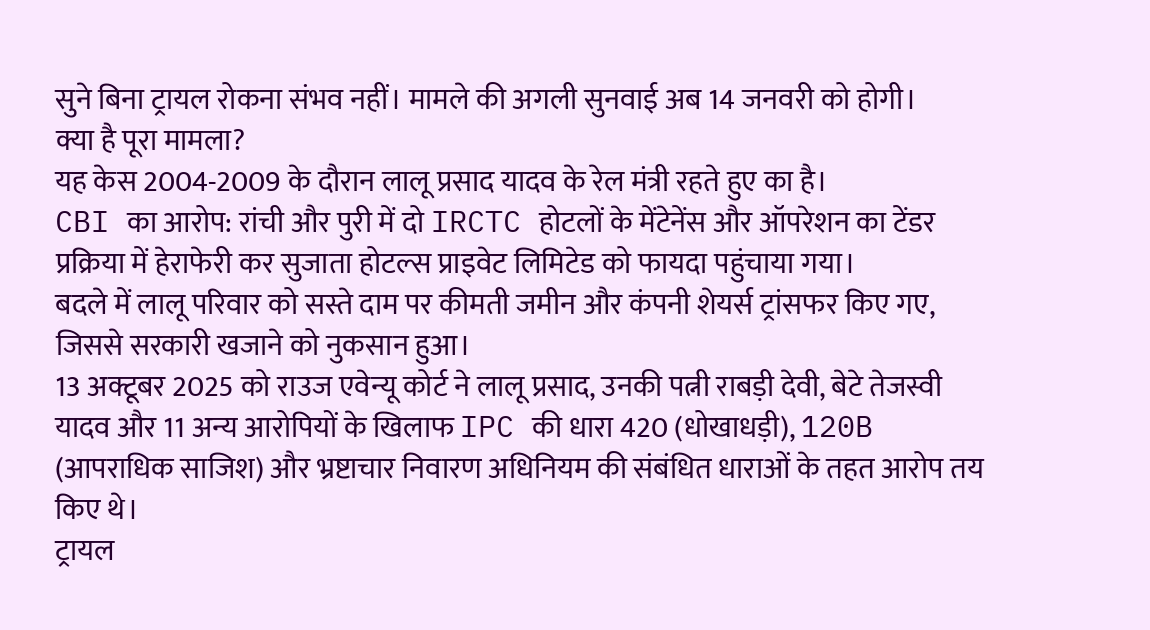सुने बिना ट्रायल रोकना संभव नहीं। मामले की अगली सुनवाई अब 14 जनवरी को होगी।
क्या है पूरा मामला?
यह केस 2004-2009 के दौरान लालू प्रसाद यादव के रेल मंत्री रहते हुए का है।
CBI का आरोप: रांची और पुरी में दो IRCTC होटलों के मेंटेनेंस और ऑपरेशन का टेंडर प्रक्रिया में हेराफेरी कर सुजाता होटल्स प्राइवेट लिमिटेड को फायदा पहुंचाया गया।
बदले में लालू परिवार को सस्ते दाम पर कीमती जमीन और कंपनी शेयर्स ट्रांसफर किए गए, जिससे सरकारी खजाने को नुकसान हुआ।
13 अक्टूबर 2025 को राउज एवेन्यू कोर्ट ने लालू प्रसाद, उनकी पत्नी राबड़ी देवी, बेटे तेजस्वी यादव और 11 अन्य आरोपियों के खिलाफ IPC की धारा 420 (धोखाधड़ी), 120B (आपराधिक साजिश) और भ्रष्टाचार निवारण अधिनियम की संबंधित धाराओं के तहत आरोप तय किए थे।
ट्रायल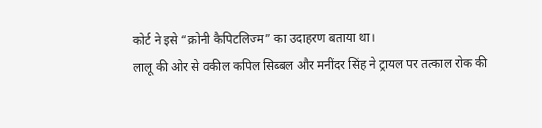कोर्ट ने इसे “क्रोनी कैपिटलिज्म” का उदाहरण बताया था।
लालू की ओर से वकील कपिल सिब्बल और मनींदर सिंह ने ट्रायल पर तत्काल रोक की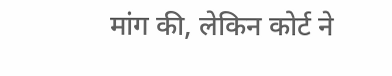मांग की, लेकिन कोर्ट ने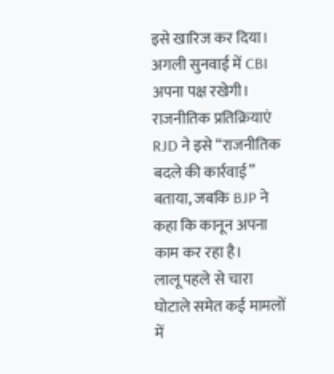इसे खारिज कर दिया। अगली सुनवाई में CBI अपना पक्ष रखेगी।
राजनीतिक प्रतिक्रियाएं RJD ने इसे “राजनीतिक बदले की कार्रवाई” बताया, जबकि BJP ने कहा कि कानून अपना काम कर रहा है।
लालू पहले से चारा घोटाले समेत कई मामलों में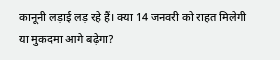कानूनी लड़ाई लड़ रहे हैं। क्या 14 जनवरी को राहत मिलेगी या मुकदमा आगे बढ़ेगा?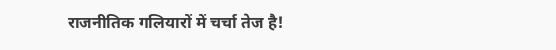राजनीतिक गलियारों में चर्चा तेज है!